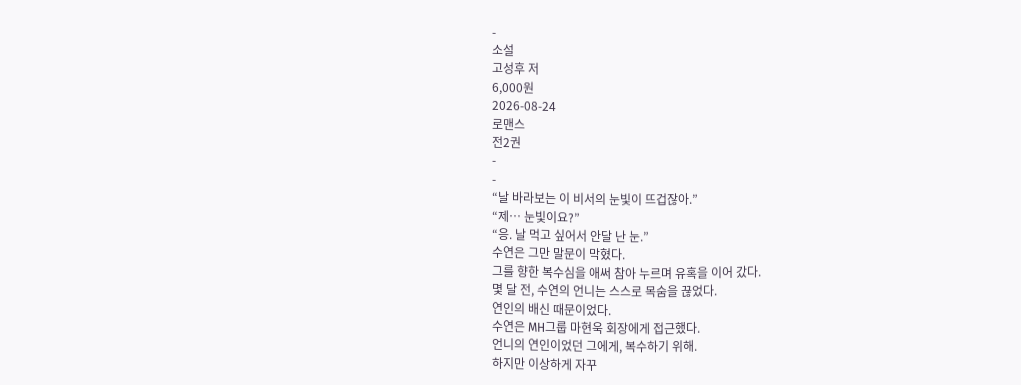-
소설
고성후 저
6,000원
2026-08-24
로맨스
전2권
-
-
“날 바라보는 이 비서의 눈빛이 뜨겁잖아.”
“제… 눈빛이요?”
“응. 날 먹고 싶어서 안달 난 눈.”
수연은 그만 말문이 막혔다.
그를 향한 복수심을 애써 참아 누르며 유혹을 이어 갔다.
몇 달 전, 수연의 언니는 스스로 목숨을 끊었다.
연인의 배신 때문이었다.
수연은 MH그룹 마현욱 회장에게 접근했다.
언니의 연인이었던 그에게, 복수하기 위해.
하지만 이상하게 자꾸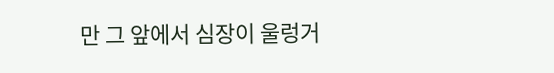만 그 앞에서 심장이 울렁거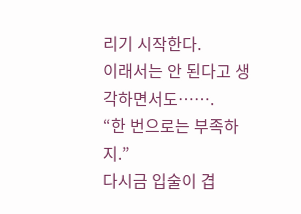리기 시작한다.
이래서는 안 된다고 생각하면서도…….
“한 번으로는 부족하지.”
다시금 입술이 겹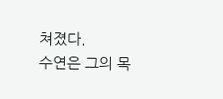쳐졌다.
수연은 그의 목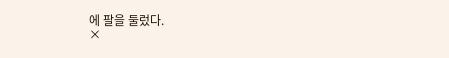에 팔을 둘렀다.
×